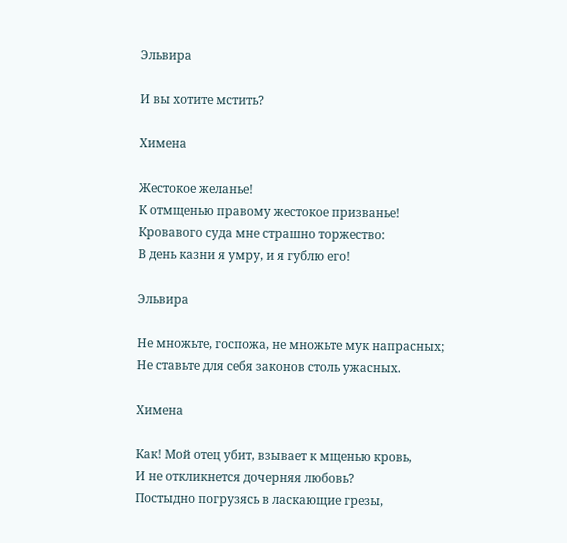Эльвира

И вы хотите мстить?

Химена

Жестокое желанье!
К отмщенью правому жестокое призванье!
Кровавого суда мне страшно торжество:
В день казни я умру, и я гублю его!

Эльвира

Не множьте, госпожа, не множьте мук напрасных;
Не ставьте для себя законов столь ужасных.

Химена

Как! Мой отец убит, взывает к мщенью кровь,
И не откликнется дочерняя любовь?
Постыдно погрузясь в ласкающие грезы,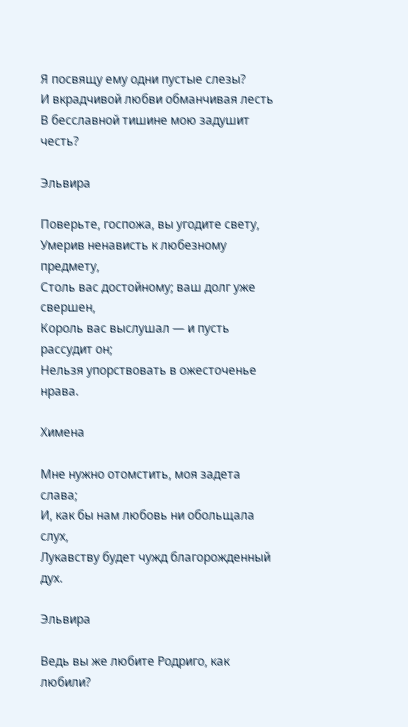Я посвящу ему одни пустые слезы?
И вкрадчивой любви обманчивая лесть
В бесславной тишине мою задушит честь?

Эльвира

Поверьте, госпожа, вы угодите свету,
Умерив ненависть к любезному предмету,
Столь вас достойному; ваш долг уже свершен,
Король вас выслушал — и пусть рассудит он;
Нельзя упорствовать в ожесточенье нрава.

Химена

Мне нужно отомстить, моя задета слава;
И, как бы нам любовь ни обольщала слух,
Лукавству будет чужд благорожденный дух.

Эльвира

Ведь вы же любите Родриго, как любили?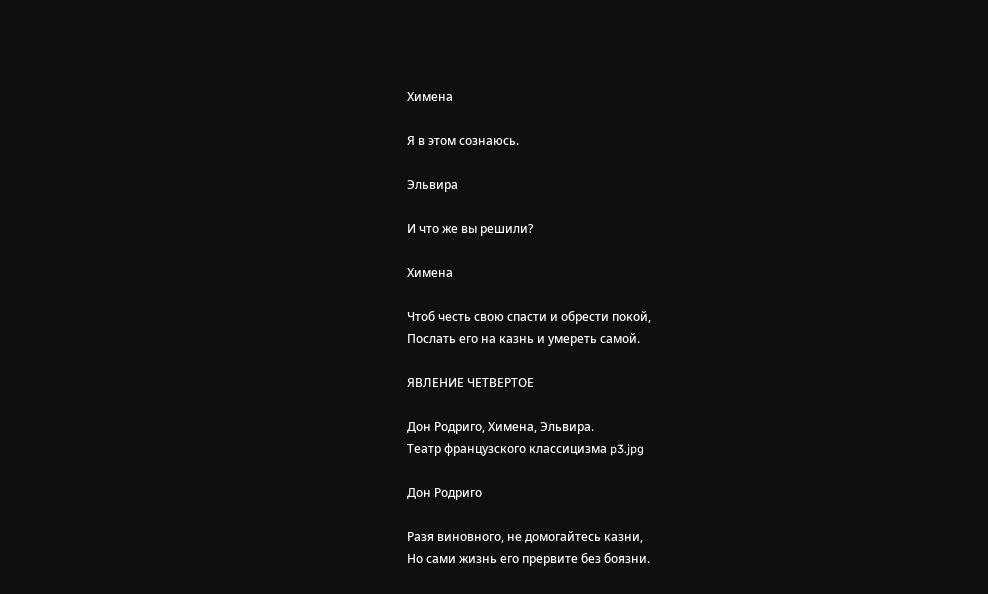Химена

Я в этом сознаюсь.

Эльвира

И что же вы решили?

Химена

Чтоб честь свою спасти и обрести покой,
Послать его на казнь и умереть самой.

ЯВЛЕНИЕ ЧЕТВЕРТОЕ

Дон Родриго, Химена, Эльвира.
Театр французского классицизма p3.jpg

Дон Родриго

Разя виновного, не домогайтесь казни,
Но сами жизнь его прервите без боязни.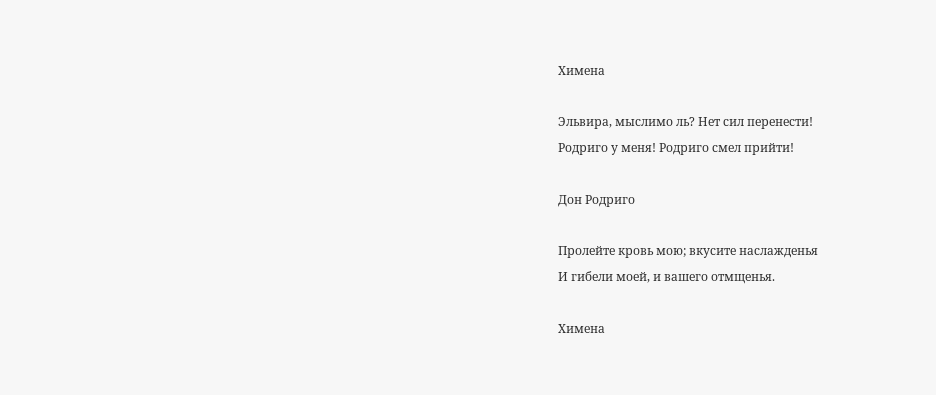Химена

Эльвира, мыслимо ль? Нет сил перенести!
Родриго у меня! Родриго смел прийти!

Дон Родриго

Пролейте кровь мою; вкусите наслажденья
И гибели моей, и вашего отмщенья.

Химена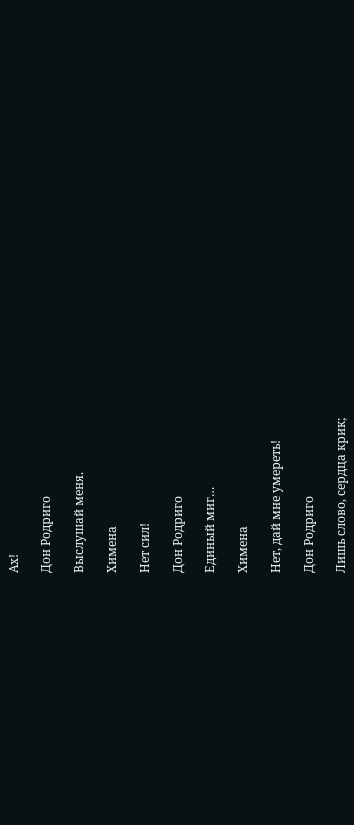Ах!

Дон Родриго

Выслушай меня.

Химена

Нет сил!

Дон Родриго

Единый миг…

Химена

Нет, дай мне умереть!

Дон Родриго

Лишь слово, сердца крик;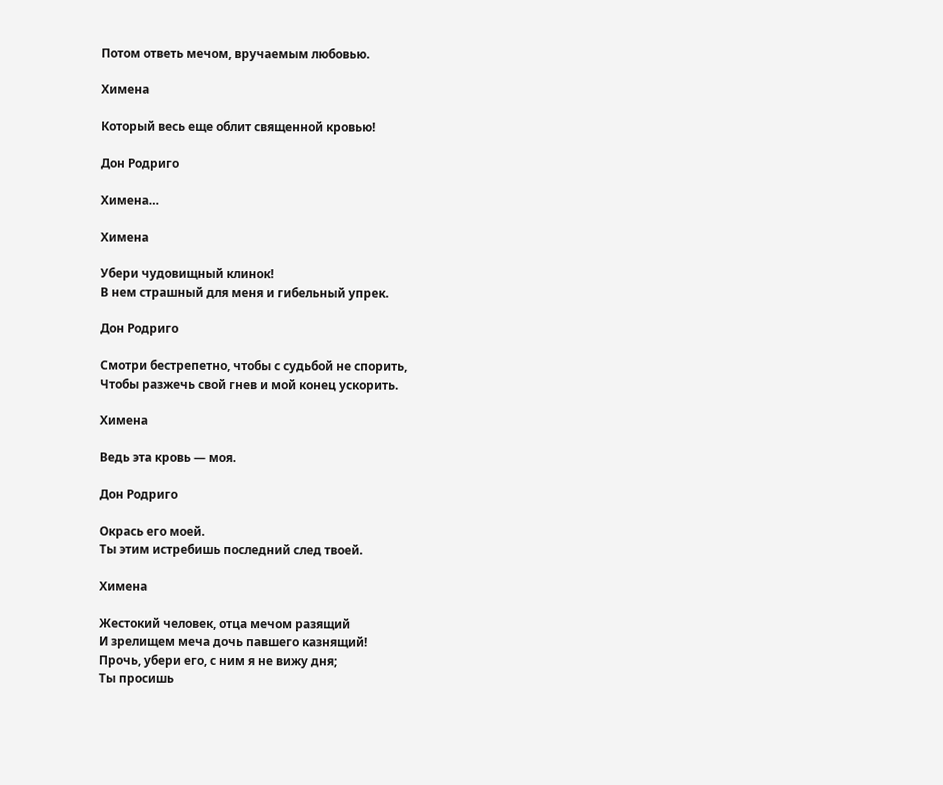Потом ответь мечом, вручаемым любовью.

Химена

Который весь еще облит священной кровью!

Дон Родриго

Химена…

Химена

Убери чудовищный клинок!
В нем страшный для меня и гибельный упрек.

Дон Родриго

Смотри бестрепетно, чтобы с судьбой не спорить,
Чтобы разжечь свой гнев и мой конец ускорить.

Химена

Ведь эта кровь — моя.

Дон Родриго

Окрась его моей.
Ты этим истребишь последний след твоей.

Химена

Жестокий человек, отца мечом разящий
И зрелищем меча дочь павшего казнящий!
Прочь, убери его, с ним я не вижу дня;
Ты просишь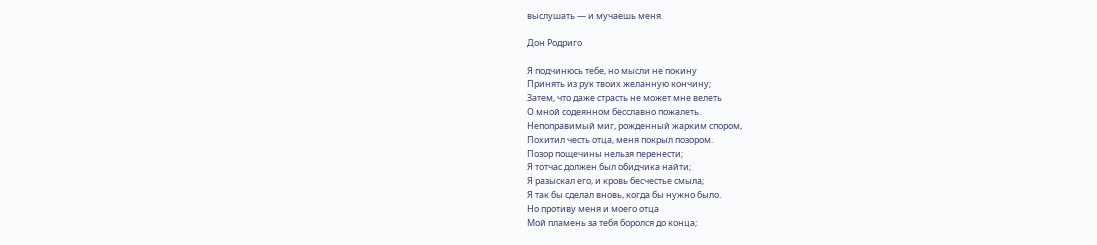выслушать — и мучаешь меня.

Дон Родриго

Я подчинюсь тебе, но мысли не покину
Принять из рук твоих желанную кончину;
Затем, что даже страсть не может мне велеть
О мной содеянном бесславно пожалеть.
Непоправимый миг, рожденный жарким спором,
Похитил честь отца, меня покрыл позором.
Позор пощечины нельзя перенести;
Я тотчас должен был обидчика найти;
Я разыскал его, и кровь бесчестье смыла;
Я так бы сделал вновь, когда бы нужно было.
Но противу меня и моего отца
Мой пламень за тебя боролся до конца;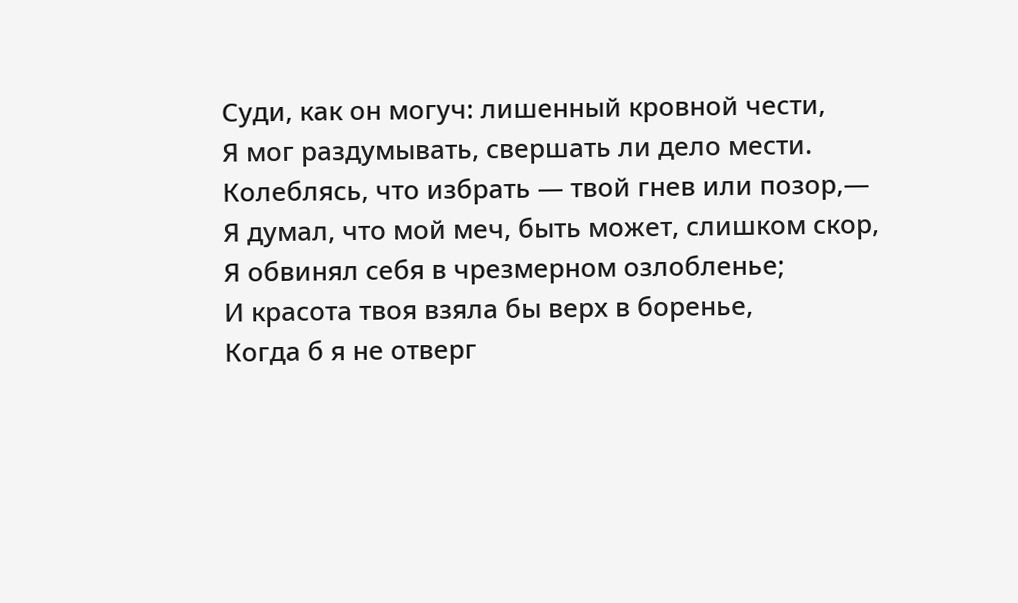Суди, как он могуч: лишенный кровной чести,
Я мог раздумывать, свершать ли дело мести.
Колеблясь, что избрать — твой гнев или позор,—
Я думал, что мой меч, быть может, слишком скор,
Я обвинял себя в чрезмерном озлобленье;
И красота твоя взяла бы верх в боренье,
Когда б я не отверг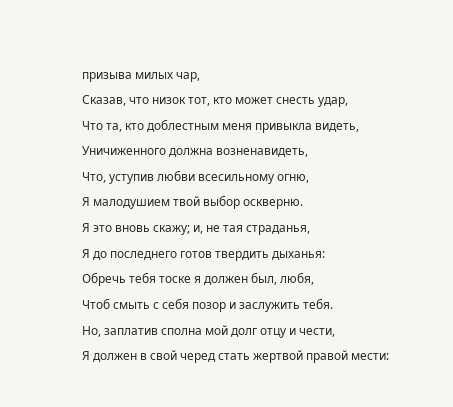призыва милых чар,
Сказав, что низок тот, кто может снесть удар,
Что та, кто доблестным меня привыкла видеть,
Уничиженного должна возненавидеть,
Что, уступив любви всесильному огню,
Я малодушием твой выбор оскверню.
Я это вновь скажу; и, не тая страданья,
Я до последнего готов твердить дыханья:
Обречь тебя тоске я должен был, любя,
Чтоб смыть с себя позор и заслужить тебя.
Но, заплатив сполна мой долг отцу и чести,
Я должен в свой черед стать жертвой правой мести: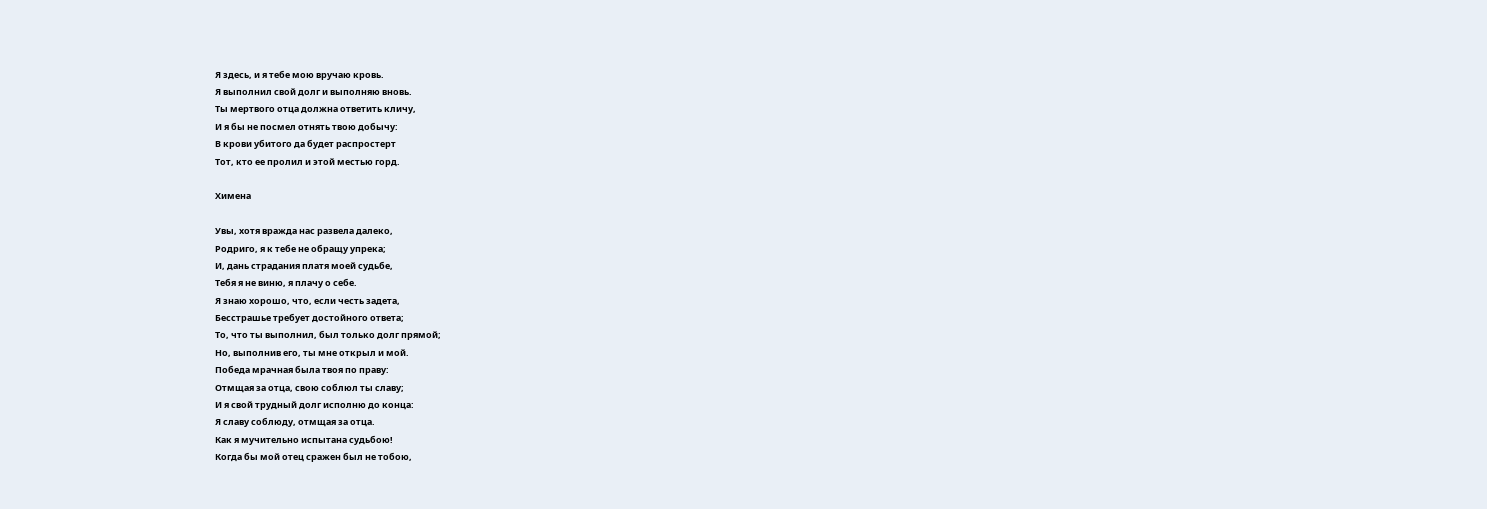Я здесь, и я тебе мою вручаю кровь.
Я выполнил свой долг и выполняю вновь.
Ты мертвого отца должна ответить кличу,
И я бы не посмел отнять твою добычу:
В крови убитого да будет распростерт
Тот, кто ее пролил и этой местью горд.

Химена

Увы, хотя вражда нас развела далеко,
Родриго, я к тебе не обращу упрека;
И, дань страдания платя моей судьбе,
Тебя я не виню, я плачу о себе.
Я знаю хорошо, что, если честь задета,
Бесстрашье требует достойного ответа;
То, что ты выполнил, был только долг прямой;
Но, выполнив его, ты мне открыл и мой.
Победа мрачная была твоя по праву:
Отмщая за отца, свою соблюл ты славу;
И я свой трудный долг исполню до конца:
Я славу соблюду, отмщая за отца.
Как я мучительно испытана судьбою!
Когда бы мой отец сражен был не тобою,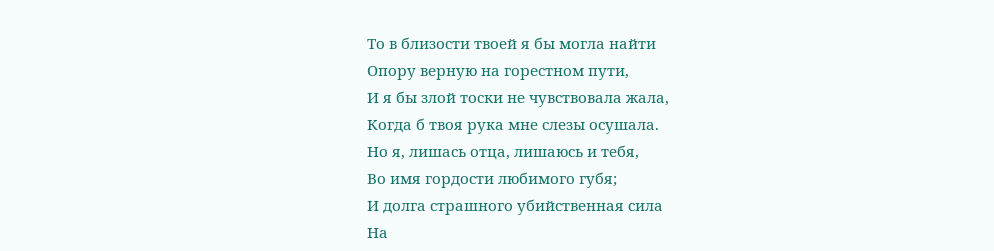То в близости твоей я бы могла найти
Опору верную на горестном пути,
И я бы злой тоски не чувствовала жала,
Когда б твоя рука мне слезы осушала.
Но я, лишась отца, лишаюсь и тебя,
Во имя гордости любимого губя;
И долга страшного убийственная сила
На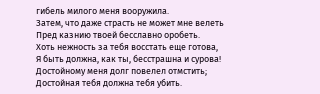гибель милого меня вооружила.
Затем, что даже страсть не может мне велеть
Пред казнию твоей бесславно оробеть.
Хоть нежность за тебя восстать еще готова,
Я быть должна, как ты, бесстрашна и сурова!
Достойному меня долг повелел отмстить;
Достойная тебя должна тебя убить.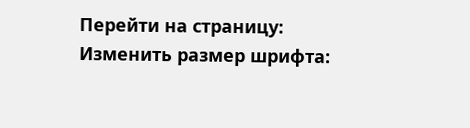Перейти на страницу:
Изменить размер шрифта: